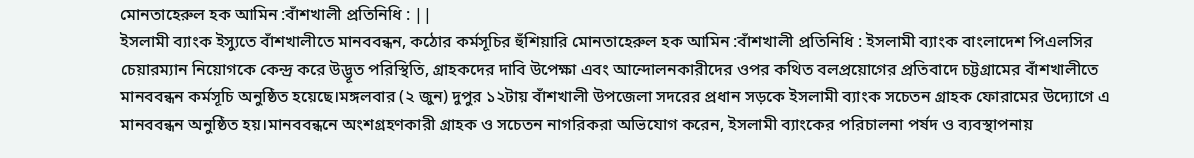মোনতাহেরুল হক আমিন :বাঁশখালী প্রতিনিধি : ||
ইসলামী ব্যাংক ইস্যুতে বাঁশখালীতে মানববন্ধন, কঠোর কর্মসূচির হুঁশিয়ারি মোনতাহেরুল হক আমিন :বাঁশখালী প্রতিনিধি : ইসলামী ব্যাংক বাংলাদেশ পিএলসির চেয়ারম্যান নিয়োগকে কেন্দ্র করে উদ্ভূত পরিস্থিতি, গ্রাহকদের দাবি উপেক্ষা এবং আন্দোলনকারীদের ওপর কথিত বলপ্রয়োগের প্রতিবাদে চট্টগ্রামের বাঁশখালীতে মানববন্ধন কর্মসূচি অনুষ্ঠিত হয়েছে।মঙ্গলবার (২ জুন) দুপুর ১২টায় বাঁশখালী উপজেলা সদরের প্রধান সড়কে ইসলামী ব্যাংক সচেতন গ্রাহক ফোরামের উদ্যোগে এ মানববন্ধন অনুষ্ঠিত হয়।মানববন্ধনে অংশগ্রহণকারী গ্রাহক ও সচেতন নাগরিকরা অভিযোগ করেন, ইসলামী ব্যাংকের পরিচালনা পর্ষদ ও ব্যবস্থাপনায়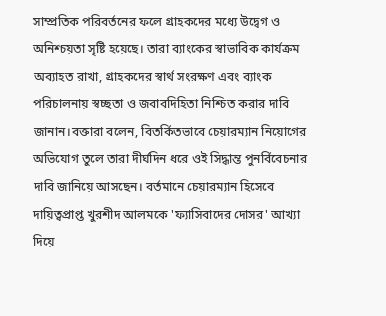সাম্প্রতিক পরিবর্তনের ফলে গ্রাহকদের মধ্যে উদ্বেগ ও অনিশ্চয়তা সৃষ্টি হয়েছে। তারা ব্যাংকের স্বাভাবিক কার্যক্রম অব্যাহত রাখা, গ্রাহকদের স্বার্থ সংরক্ষণ এবং ব্যাংক পরিচালনায় স্বচ্ছতা ও জবাবদিহিতা নিশ্চিত করার দাবি জানান।বক্তারা বলেন, বিতর্কিতভাবে চেয়ারম্যান নিয়োগের অভিযোগ তুলে তারা দীর্ঘদিন ধরে ওই সিদ্ধান্ত পুনর্বিবেচনার দাবি জানিয়ে আসছেন। বর্তমানে চেয়ারম্যান হিসেবে দায়িত্বপ্রাপ্ত খুরশীদ আলমকে 'ফ্যাসিবাদের দোসর' আখ্যা দিয়ে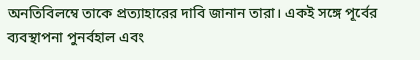অনতিবিলম্বে তাকে প্রত্যাহারের দাবি জানান তারা। একই সঙ্গে পূর্বের ব্যবস্থাপনা পুনর্বহাল এবং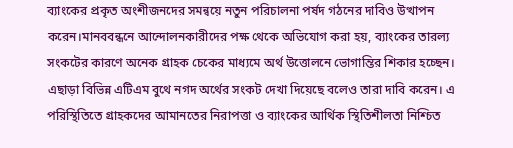ব্যাংকের প্রকৃত অংশীজনদের সমন্বয়ে নতুন পরিচালনা পর্ষদ গঠনের দাবিও উত্থাপন করেন।মানববন্ধনে আন্দোলনকারীদের পক্ষ থেকে অভিযোগ করা হয়, ব্যাংকের তারল্য সংকটের কারণে অনেক গ্রাহক চেকের মাধ্যমে অর্থ উত্তোলনে ভোগান্তির শিকার হচ্ছেন। এছাড়া বিভিন্ন এটিএম বুথে নগদ অর্থের সংকট দেখা দিয়েছে বলেও তারা দাবি করেন। এ পরিস্থিতিতে গ্রাহকদের আমানতের নিরাপত্তা ও ব্যাংকের আর্থিক স্থিতিশীলতা নিশ্চিত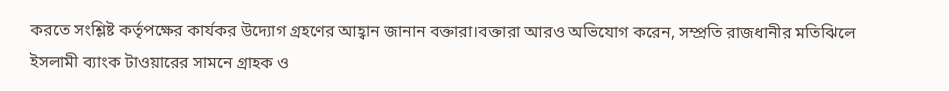করতে সংশ্লিষ্ট কর্তৃপক্ষের কার্যকর উদ্যোগ গ্রহণের আহ্বান জানান বক্তারা।বক্তারা আরও অভিযোগ করেন, সম্প্রতি রাজধানীর মতিঝিলে ইসলামী ব্যাংক টাওয়ারের সামনে গ্রাহক ও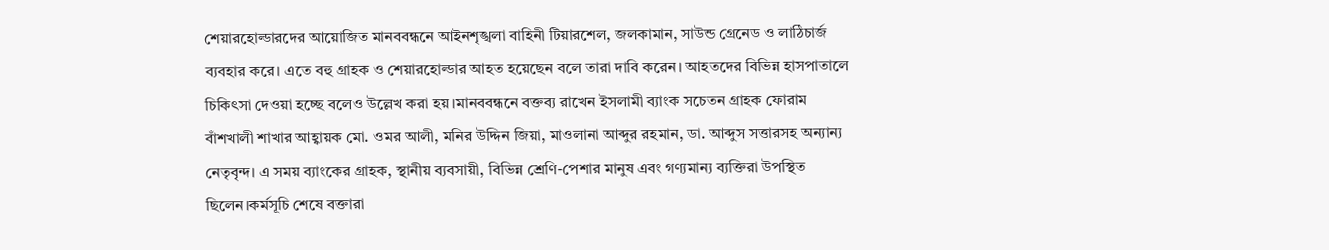শেয়ারহোল্ডারদের আয়োজিত মানববন্ধনে আইনশৃঙ্খলা বাহিনী টিয়ারশেল, জলকামান, সাউন্ড গ্রেনেড ও লাঠিচার্জ ব্যবহার করে। এতে বহু গ্রাহক ও শেয়ারহোল্ডার আহত হয়েছেন বলে তারা দাবি করেন। আহতদের বিভিন্ন হাসপাতালে চিকিৎসা দেওয়া হচ্ছে বলেও উল্লেখ করা হয়।মানববন্ধনে বক্তব্য রাখেন ইসলামী ব্যাংক সচেতন গ্রাহক ফোরাম বাঁশখালী শাখার আহ্বায়ক মো. ওমর আলী, মনির উদ্দিন জিয়া, মাওলানা আব্দুর রহমান, ডা. আব্দুস সত্তারসহ অন্যান্য নেতৃবৃন্দ। এ সময় ব্যাংকের গ্রাহক, স্থানীয় ব্যবসায়ী, বিভিন্ন শ্রেণি-পেশার মানুষ এবং গণ্যমান্য ব্যক্তিরা উপস্থিত ছিলেন।কর্মসূচি শেষে বক্তারা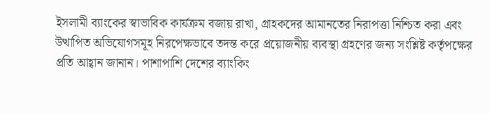ইসলামী ব্যাংকের স্বাভাবিক কার্যক্রম বজায় রাখা, গ্রাহকদের আমানতের নিরাপত্তা নিশ্চিত করা এবং উত্থাপিত অভিযোগসমূহ নিরপেক্ষভাবে তদন্ত করে প্রয়োজনীয় ব্যবস্থা গ্রহণের জন্য সংশ্লিষ্ট কর্তৃপক্ষের প্রতি আহ্বান জানান। পাশাপাশি দেশের ব্যাংকিং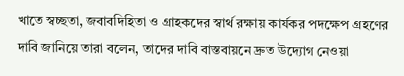খাতে স্বচ্ছতা, জবাবদিহিতা ও গ্রাহকদের স্বার্থ রক্ষায় কার্যকর পদক্ষেপ গ্রহণের দাবি জানিয়ে তারা বলেন, তাদের দাবি বাস্তবায়নে দ্রুত উদ্যোগ নেওয়া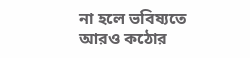না হলে ভবিষ্যতে আরও কঠোর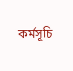কর্মসূচি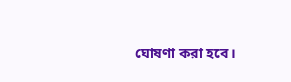ঘোষণা করা হবে।